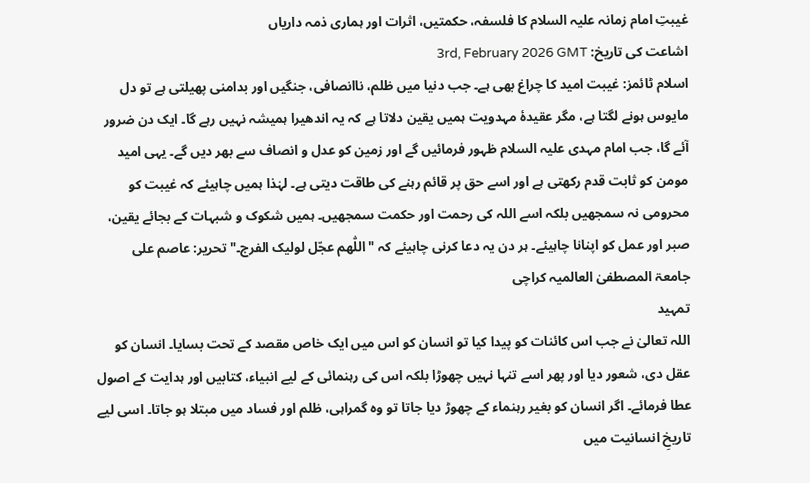غیبتِ امام زمانہ علیہ السلام کا فلسفہ، حکمتیں، اثرات اور ہماری ذمہ داریاں
اشاعت کی تاریخ: 3rd, February 2026 GMT
اسلام ٹائمز: غیبت امید کا چراغ بھی ہے۔ جب دنیا میں ظلم، ناانصافی، جنگیں اور بدامنی پھیلتی ہے تو دل مایوس ہونے لگتا ہے، مگر عقیدۂ مہدویت ہمیں یقین دلاتا ہے کہ یہ اندھیرا ہمیشہ نہیں رہے گا۔ ایک دن ضرور آئے گا، جب امام مہدی علیہ السلام ظہور فرمائیں گے اور زمین کو عدل و انصاف سے بھر دیں گے۔ یہی امید مومن کو ثابت قدم رکھتی ہے اور اسے حق پر قائم رہنے کی طاقت دیتی ہے۔ لہٰذا ہمیں چاہیئے کہ غیبت کو محرومی نہ سمجھیں بلکہ اسے اللہ کی رحمت اور حکمت سمجھیں۔ ہمیں شکوک و شبہات کے بجائے یقین، صبر اور عمل کو اپنانا چاہیئے۔ ہر دن یہ دعا کرنی چاہیئے کہ "اللّٰهم عجّل لولیک الفرج۔" تحریر: عاصم علی
جامعۃ المصطفیٰ العالمیہ کراچی
تمہید
اللہ تعالیٰ نے جب اس کائنات کو پیدا کیا تو انسان کو اس میں ایک خاص مقصد کے تحت بسایا۔ انسان کو عقل دی، شعور دیا اور پھر اسے تنہا نہیں چھوڑا بلکہ اس کی رہنمائی کے لیے انبیاء، کتابیں اور ہدایت کے اصول عطا فرمائے۔ اگر انسان کو بغیر رہنماء کے چھوڑ دیا جاتا تو وہ گمراہی، ظلم اور فساد میں مبتلا ہو جاتا۔ اسی لیے تاریخِ انسانیت میں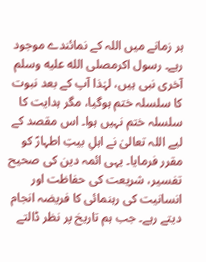ہر زمانے میں اللہ کے نمائندے موجود رہے۔ رسول اکرمصلى الله عليه وسلم آخری نبی ہیں، لہٰذا آپ کے بعد نبوت کا سلسلہ ختم ہوگیا، مگر ہدایت کا سلسلہ ختم نہیں ہوا۔ اس مقصد کے لیے اللہ تعالیٰ نے اہلِ بیتِ اطہارؑ کو مقرر فرمایا۔ یہی ائمہ دین کی صحیح تفسیر، شریعت کی حفاظت اور انسانیت کی رہنمائی کا فریضہ انجام دیتے رہے۔ جب ہم تاریخ پر نظر ڈالتے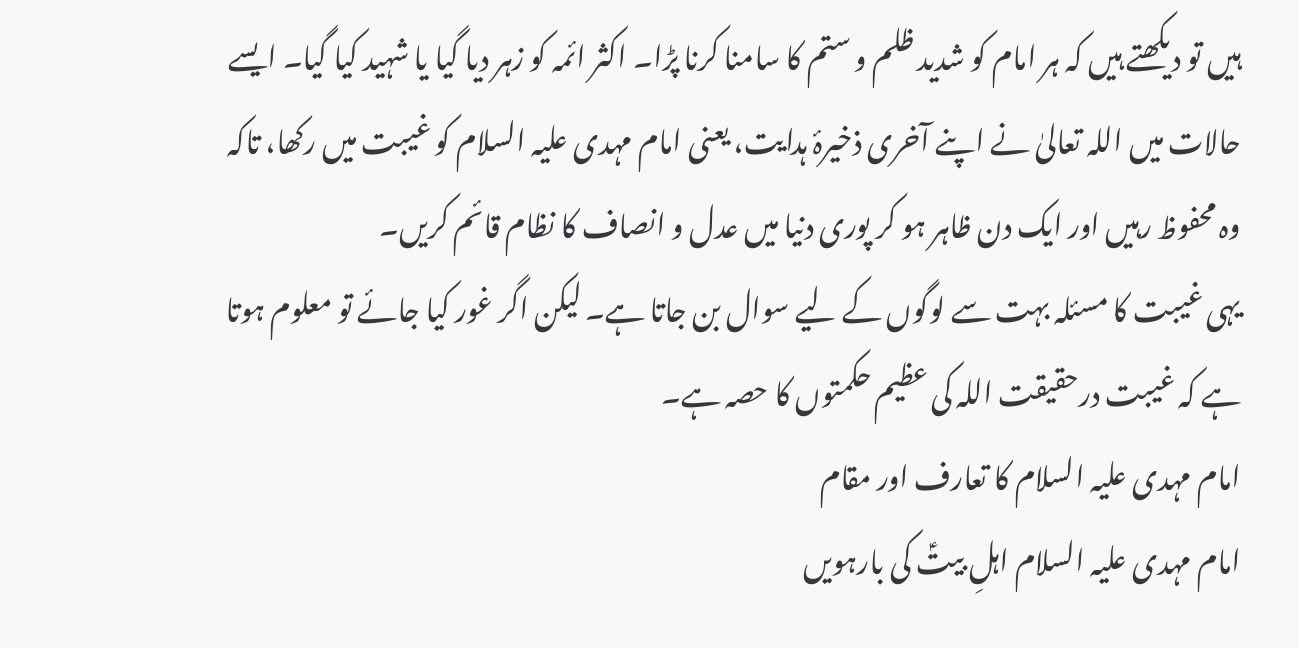ہیں تو دیکھتے ہیں کہ ہر امام کو شدید ظلم و ستم کا سامنا کرنا پڑا۔ اکثر ائمہ کو زہر دیا گیا یا شہید کیا گیا۔ ایسے حالات میں اللہ تعالیٰ نے اپنے آخری ذخیرۂ ہدایت، یعنی امام مہدی علیہ السلام کو غیبت میں رکھا، تاکہ وہ محفوظ رہیں اور ایک دن ظاہر ہو کر پوری دنیا میں عدل و انصاف کا نظام قائم کریں۔
یہی غیبت کا مسئلہ بہت سے لوگوں کے لیے سوال بن جاتا ہے۔ لیکن اگر غور کیا جائے تو معلوم ہوتا ہے کہ غیبت درحقیقت اللہ کی عظیم حکمتوں کا حصہ ہے۔
امام مہدی علیہ السلام کا تعارف اور مقام
امام مہدی علیہ السلام اہلِ بیتؑ کی بارہویں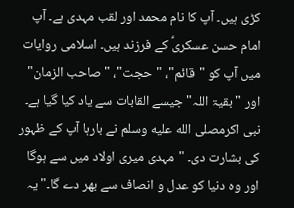کڑی ہیں۔ آپ کا نام محمد اور لقب مہدی ہے۔ آپ امام حسن عسکریؑ کے فرزند ہیں۔ اسلامی روایات میں آپ کو "قائم"، "حجت"، "صاحب الزمان" اور "بقیۃ اللہ" جیسے القابات سے یاد کیا گیا ہے۔ نبی اکرمصلى الله عليه وسلم نے بارہا آپ کے ظہور کی بشارت دی۔ "مہدی میری اولاد میں سے ہوگا اور وہ دنیا کو عدل و انصاف سے بھر دے گا۔" یہ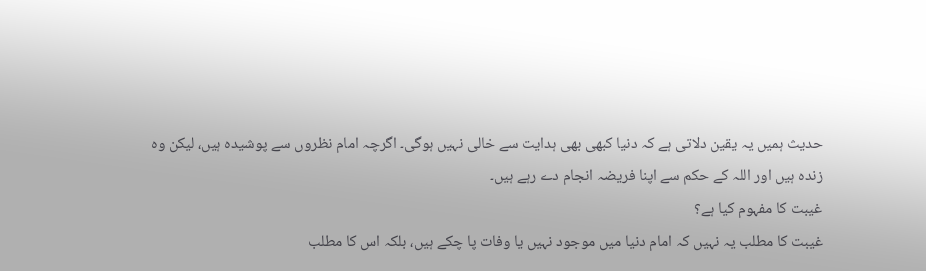حدیث ہمیں یہ یقین دلاتی ہے کہ دنیا کبھی بھی ہدایت سے خالی نہیں ہوگی۔ اگرچہ امام نظروں سے پوشیدہ ہیں، لیکن وہ زندہ ہیں اور اللہ کے حکم سے اپنا فریضہ انجام دے رہے ہیں۔
غیبت کا مفہوم کیا ہے؟
غیبت کا مطلب یہ نہیں کہ امام دنیا میں موجود نہیں یا وفات پا چکے ہیں، بلکہ اس کا مطلب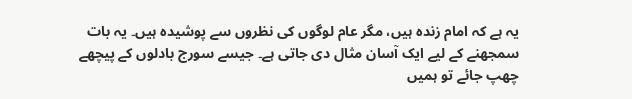یہ ہے کہ امام زندہ ہیں، مگر عام لوگوں کی نظروں سے پوشیدہ ہیں۔ یہ بات سمجھنے کے لیے ایک آسان مثال دی جاتی ہے۔ جیسے سورج بادلوں کے پیچھے چھپ جائے تو ہمیں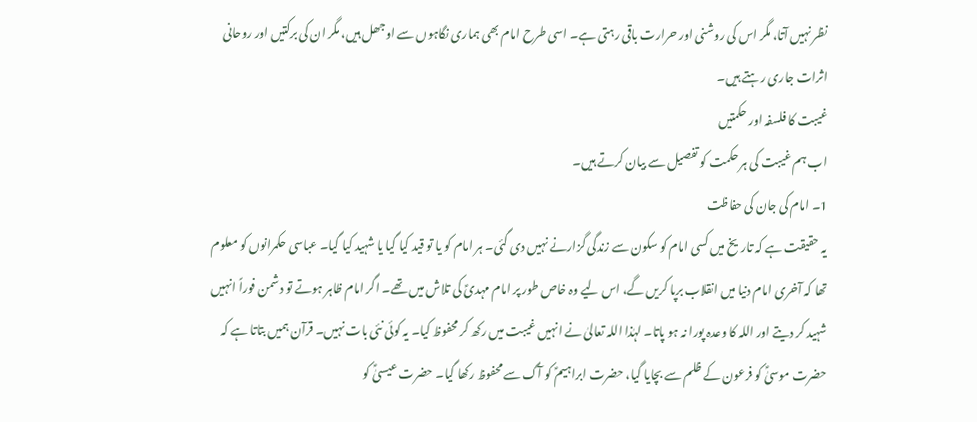نظر نہیں آتا، مگر اس کی روشنی اور حرارت باقی رہتی ہے۔ اسی طرح امام بھی ہماری نگاہوں سے اوجھل ہیں، مگر ان کی برکتیں اور روحانی اثرات جاری رہتے ہیں۔
غیبت کا فلسفہ اور حکمتیں
اب ہم غیبت کی ہر حکمت کو تفصیل سے بیان کرتے ہیں۔
1۔ امام کی جان کی حفاظت
یہ حقیقت ہے کہ تاریخ میں کسی امام کو سکون سے زندگی گزارنے نہیں دی گئی۔ ہر امام کو یا تو قید کیا گیا یا شہید کیا گیا۔ عباسی حکمرانوں کو معلوم تھا کہ آخری امام دنیا میں انقلاب برپا کریں گے، اس لیے وہ خاص طور پر امام مہدیؑ کی تلاش میں تھے۔ اگر امام ظاہر ہوتے تو دشمن فوراً انہیں شہید کر دیتے اور اللہ کا وعدہ پورا نہ ہو پاتا۔ لہٰذا اللہ تعالیٰ نے انہیں غیبت میں رکھ کر محفوظ کیا۔ یہ کوئی نئی بات نہیں۔ قرآن ہمیں بتاتا ہے کہ حضرت موسیٰؑ کو فرعون کے ظلم سے بچایا گیا، حضرت ابراہیمؑ کو آگ سے محفوظ رکھا گیا۔ حضرت عیسیٰؑ کو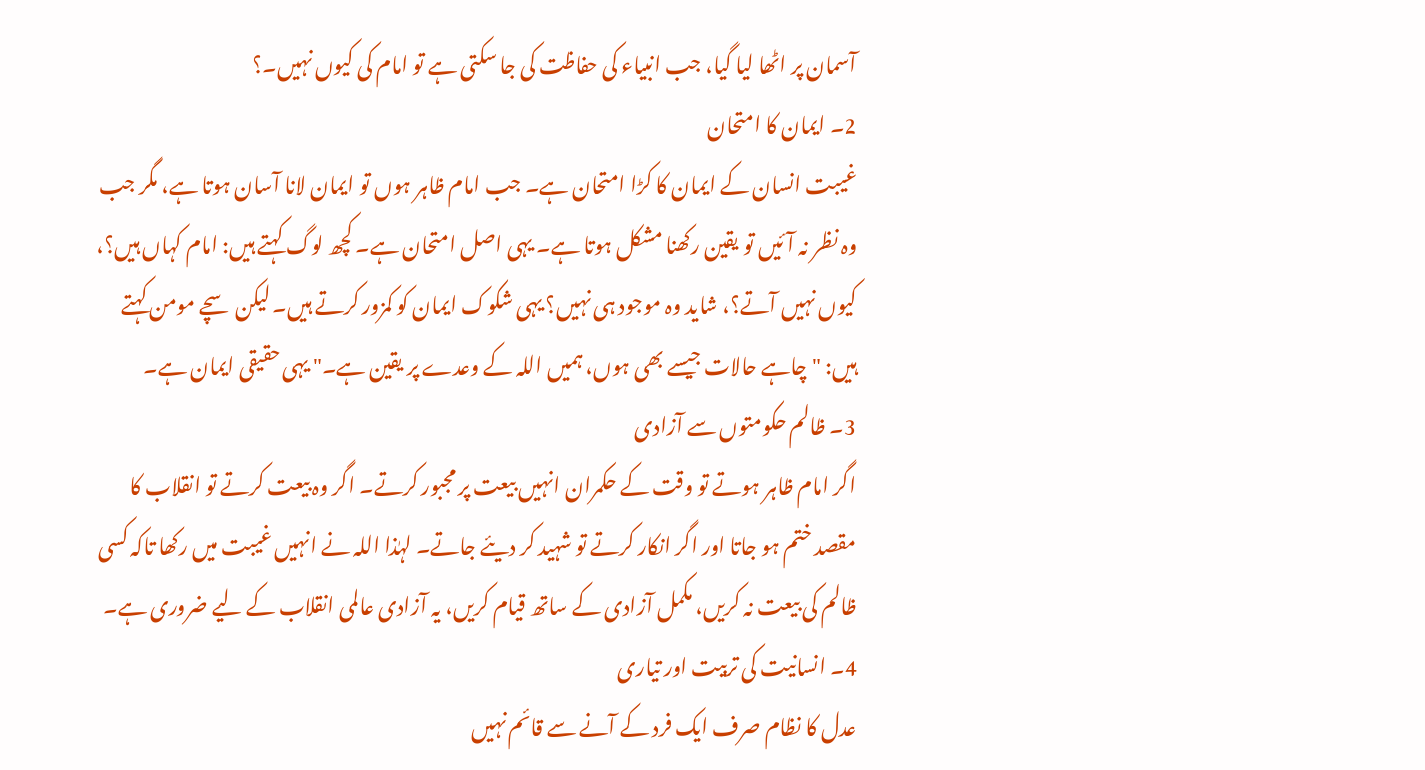آسمان پر اٹھا لیا گیا، جب انبیاء کی حفاظت کی جا سکتی ہے تو امام کی کیوں نہیں۔؟
2۔ ایمان کا امتحان
غیبت انسان کے ایمان کا کڑا امتحان ہے۔ جب امام ظاہر ہوں تو ایمان لانا آسان ہوتا ہے، مگر جب وہ نظر نہ آئیں تو یقین رکھنا مشکل ہوتا ہے۔ یہی اصل امتحان ہے۔ کچھ لوگ کہتے ہیں: امام کہاں ہیں؟، کیوں نہیں آتے؟، شاید وہ موجود ہی نہیں؟ یہی شکوک ایمان کو کمزور کرتے ہیں۔ لیکن سچے مومن کہتے ہیں: "چاہے حالات جیسے بھی ہوں، ہمیں اللہ کے وعدے پر یقین ہے۔" یہی حقیقی ایمان ہے۔
3۔ ظالم حکومتوں سے آزادی
اگر امام ظاہر ہوتے تو وقت کے حکمران انہیں بیعت پر مجبور کرتے۔ اگر وہ بیعت کرتے تو انقلاب کا مقصد ختم ہو جاتا اور اگر انکار کرتے تو شہید کر دیئے جاتے۔ لہٰذا اللہ نے انہیں غیبت میں رکھا تاکہ کسی ظالم کی بیعت نہ کریں، مکمل آزادی کے ساتھ قیام کریں، یہ آزادی عالمی انقلاب کے لیے ضروری ہے۔
4۔ انسانیت کی تربیت اور تیاری
عدل کا نظام صرف ایک فرد کے آنے سے قائم نہیں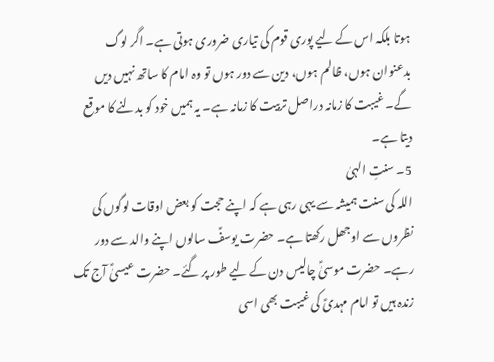ہوتا بلکہ اس کے لیے پوری قوم کی تیاری ضروری ہوتی ہے۔ اگر لوگ بدعنوان ہوں، ظالم ہوں، دین سے دور ہوں تو وہ امام کا ساتھ نہیں دیں گے۔ غیبت کا زمانہ دراصل تربیت کا زمانہ ہے۔ یہ ہمیں خود کو بدلنے کا موقع دیتا ہے۔
5۔ سنتِ الہیٰ
اللہ کی سنت ہمیشہ سے یہی رہی ہے کہ اپنے حجت کو بعض اوقات لوگوں کی نظروں سے اوجھل رکھتا ہے۔ حضرت یوسفؑ سالوں اپنے والد سے دور رہے۔ حضرت موسیٰؑ چالیس دن کے لیے طور پر گئے۔ حضرت عیسیٰؑ آج تک زندہ ہیں تو امام مہدیؑ کی غیبت بھی اسی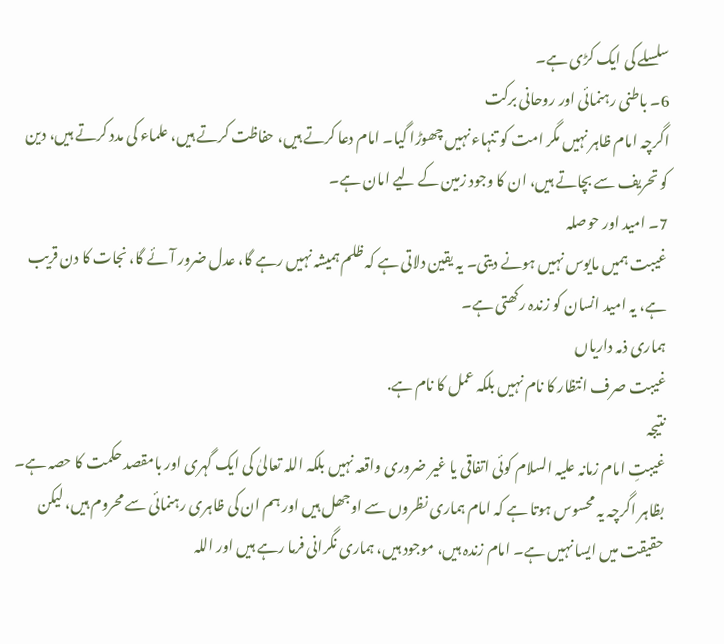سلسلے کی ایک کڑی ہے۔
6۔ باطنی رہنمائی اور روحانی برکت
اگرچہ امام ظاہر نہیں مگر امت کو تنہاء نہیں چھوڑا گیا۔ امام دعا کرتے ہیں، حفاظت کرتے ہیں، علماء کی مدد کرتے ہیں، دین کو تحریف سے بچاتے ہیں، ان کا وجود زمین کے لیے امان ہے۔
7۔ امید اور حوصلہ
غیبت ہمیں مایوس نہیں ہونے دیتی۔ یہ یقین دلاتی ہے کہ ظلم ہمیشہ نہیں رہے گا، عدل ضرور آئے گا، نجات کا دن قریب ہے، یہ امید انسان کو زندہ رکھتی ہے۔
ہماری ذمہ داریاں
غیبت صرف انتظار کا نام نہیں بلکہ عمل کا نام ہے.
نتیجہ
غیبتِ امام زمانہ علیہ السلام کوئی اتفاقی یا غیر ضروری واقعہ نہیں بلکہ اللہ تعالیٰ کی ایک گہری اور بامقصد حکمت کا حصہ ہے۔ بظاہر اگرچہ یہ محسوس ہوتا ہے کہ امام ہماری نظروں سے اوجھل ہیں اور ہم ان کی ظاہری رہنمائی سے محروم ہیں، لیکن حقیقت میں ایسا نہیں ہے۔ امام زندہ ہیں، موجود ہیں، ہماری نگرانی فرما رہے ہیں اور اللہ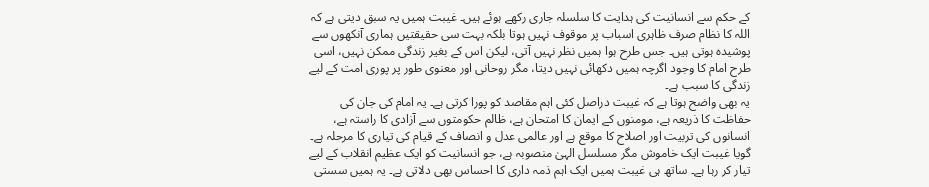کے حکم سے انسانیت کی ہدایت کا سلسلہ جاری رکھے ہوئے ہیں۔ غیبت ہمیں یہ سبق دیتی ہے کہ اللہ کا نظام صرف ظاہری اسباب پر موقوف نہیں ہوتا بلکہ بہت سی حقیقتیں ہماری آنکھوں سے پوشیدہ ہوتی ہیں۔ جس طرح ہوا ہمیں نظر نہیں آتی، لیکن اس کے بغیر زندگی ممکن نہیں، اسی طرح امام کا وجود اگرچہ ہمیں دکھائی نہیں دیتا، مگر روحانی اور معنوی طور پر پوری امت کے لیے زندگی کا سبب ہے۔
یہ بھی واضح ہوتا ہے کہ غیبت دراصل کئی اہم مقاصد کو پورا کرتی ہے۔ یہ امام کی جان کی حفاظت کا ذریعہ ہے، مومنوں کے ایمان کا امتحان ہے، ظالم حکومتوں سے آزادی کا راستہ ہے، انسانوں کی تربیت اور اصلاح کا موقع ہے اور عالمی عدل و انصاف کے قیام کی تیاری کا مرحلہ ہے۔ گویا غیبت ایک خاموش مگر مسلسل الہیٰ منصوبہ ہے، جو انسانیت کو ایک عظیم انقلاب کے لیے تیار کر رہا ہے۔ ساتھ ہی غیبت ہمیں ایک اہم ذمہ داری کا احساس بھی دلاتی ہے۔ یہ ہمیں سستی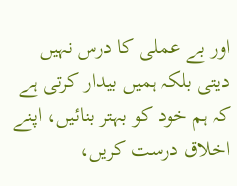اور بے عملی کا درس نہیں دیتی بلکہ ہمیں بیدار کرتی ہے کہ ہم خود کو بہتر بنائیں، اپنے اخلاق درست کریں،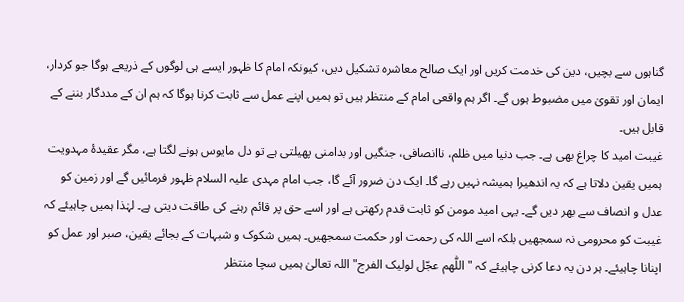گناہوں سے بچیں، دین کی خدمت کریں اور ایک صالح معاشرہ تشکیل دیں، کیونکہ امام کا ظہور ایسے ہی لوگوں کے ذریعے ہوگا جو کردار، ایمان اور تقویٰ میں مضبوط ہوں گے۔ اگر ہم واقعی امام کے منتظر ہیں تو ہمیں اپنے عمل سے ثابت کرنا ہوگا کہ ہم ان کے مددگار بننے کے قابل ہیں۔
غیبت امید کا چراغ بھی ہے۔ جب دنیا میں ظلم، ناانصافی، جنگیں اور بدامنی پھیلتی ہے تو دل مایوس ہونے لگتا ہے، مگر عقیدۂ مہدویت ہمیں یقین دلاتا ہے کہ یہ اندھیرا ہمیشہ نہیں رہے گا۔ ایک دن ضرور آئے گا، جب امام مہدی علیہ السلام ظہور فرمائیں گے اور زمین کو عدل و انصاف سے بھر دیں گے۔ یہی امید مومن کو ثابت قدم رکھتی ہے اور اسے حق پر قائم رہنے کی طاقت دیتی ہے۔ لہٰذا ہمیں چاہیئے کہ غیبت کو محرومی نہ سمجھیں بلکہ اسے اللہ کی رحمت اور حکمت سمجھیں۔ ہمیں شکوک و شبہات کے بجائے یقین، صبر اور عمل کو اپنانا چاہیئے۔ ہر دن یہ دعا کرنی چاہیئے کہ "اللّٰهم عجّل لولیک الفرج" اللہ تعالیٰ ہمیں سچا منتظر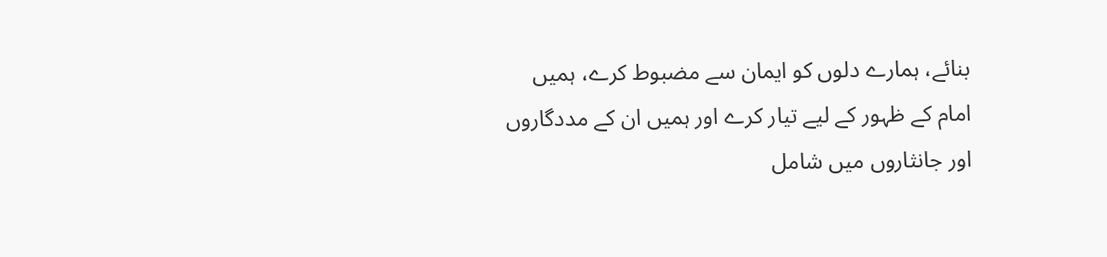بنائے، ہمارے دلوں کو ایمان سے مضبوط کرے، ہمیں امام کے ظہور کے لیے تیار کرے اور ہمیں ان کے مددگاروں اور جانثاروں میں شامل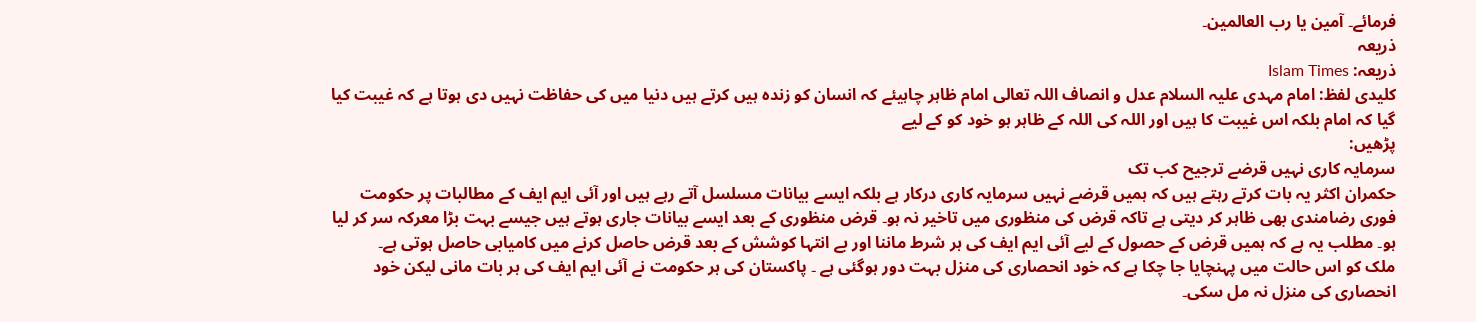فرمائے۔ آمین یا رب العالمین۔
ذریعہ
ذریعہ: Islam Times
کلیدی لفظ: امام مہدی علیہ السلام عدل و انصاف اللہ تعالی امام ظاہر چاہیئے کہ انسان کو زندہ ہیں کرتے ہیں دنیا میں کی حفاظت نہیں دی ہوتا ہے کہ غیبت کیا گیا کہ امام بلکہ اس غیبت کا ہیں اور اللہ کی اللہ کے ظاہر ہو خود کو کے لیے
پڑھیں:
سرمایہ کاری نہیں قرضے ترجیح کب تک
حکمران اکثر یہ بات کرتے رہتے ہیں کہ ہمیں قرضے نہیں سرمایہ کاری درکار ہے بلکہ ایسے بیانات مسلسل آتے رہے ہیں اور آئی ایم ایف کے مطالبات پر حکومت فوری رضامندی بھی ظاہر کر دیتی ہے تاکہ قرض کی منظوری میں تاخیر نہ ہو۔ قرض منظوری کے بعد ایسے بیانات جاری ہوتے ہیں جیسے بہت بڑا معرکہ سر کر لیا ہو۔ مطلب یہ ہے کہ ہمیں قرض کے حصول کے لیے آئی ایم ایف کی ہر شرط ماننا اور بے انتہا کوشش کے بعد قرض حاصل کرنے میں کامیابی حاصل ہوتی ہے۔
ملک کو اس حالت میں پہنچایا جا چکا ہے کہ خود انحصاری کی منزل بہت دور ہوگئی ہے ۔ پاکستان کی ہر حکومت نے آئی ایم ایف کی ہر بات مانی لیکن خود انحصاری کی منزل نہ مل سکی۔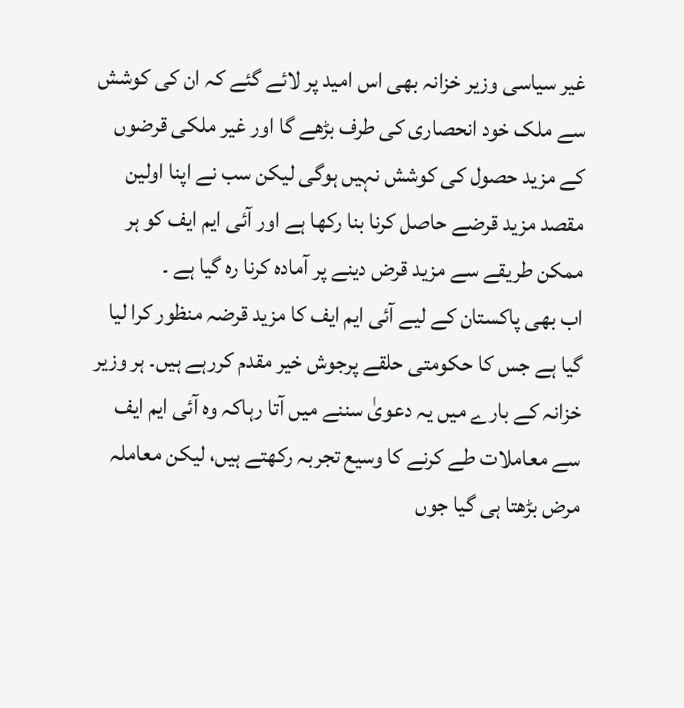غیر سیاسی وزیر خزانہ بھی اس امید پر لائے گئے کہ ان کی کوشش سے ملک خود انحصاری کی طرف بڑھے گا اور غیر ملکی قرضوں کے مزید حصول کی کوشش نہیں ہوگی لیکن سب نے اپنا اولین مقصد مزید قرضے حاصل کرنا بنا رکھا ہے اور آئی ایم ایف کو ہر ممکن طریقے سے مزید قرض دینے پر آمادہ کرنا رہ گیا ہے ۔
اب بھی پاکستان کے لیے آئی ایم ایف کا مزید قرضہ منظور کرا لیا گیا ہے جس کا حکومتی حلقے پرجوش خیر مقدم کررہے ہیں۔ ہر وزیر خزانہ کے بارے میں یہ دعویٰ سننے میں آتا رہاکہ وہ آئی ایم ایف سے معاملات طے کرنے کا وسیع تجربہ رکھتے ہیں، لیکن معاملہ مرض بڑھتا ہی گیا جوں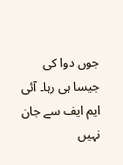جوں دوا کی جیسا ہی رہا۔ آئی ایم ایف سے جان نہیں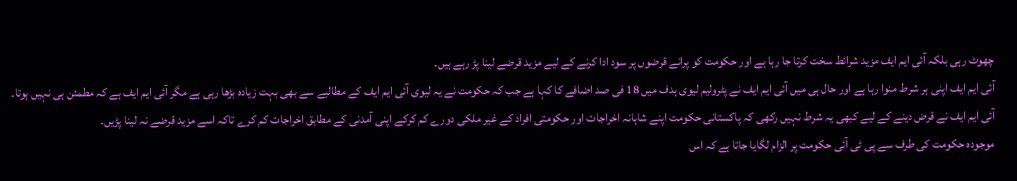چھوٹ رہی بلکہ آئی ایم ایف مزید شرائط سخت کرتا جا رہا ہے اور حکومت کو پرانے قرضوں پر سود ادا کرنے کے لیے مزید قرضے لینا پڑ رہے ہیں۔
آئی ایم ایف اپنی ہر شرط منوا رہا ہے اور حال ہی میں آئی ایم ایف نے پٹرولیم لیوی ہدف میں 18 فی صد اضافے کا کہا ہے جب کہ حکومت نے یہ لیوی آئی ایم ایف کے مطالبے سے بھی بہت زیادہ بڑھا رہی ہے مگر آئی ایم ایف ہے کہ مطمئن ہی نہیں ہوتا۔ آئی ایم ایف نے قرض دینے کے لیے کبھی یہ شرط نہیں رکھی کہ پاکستانی حکومت اپنے شاہانہ اخراجات اور حکومتی افراد کے غیر ملکی دورے کم کرکے اپنی آمدنی کے مطابق اخراجات کم کرے تاکہ اسے مزید قرضے نہ لینا پڑیں۔
موجودہ حکومت کی طرف سے پی ٹی آئی حکومت پر الزام لگایا جاتا ہے کہ اس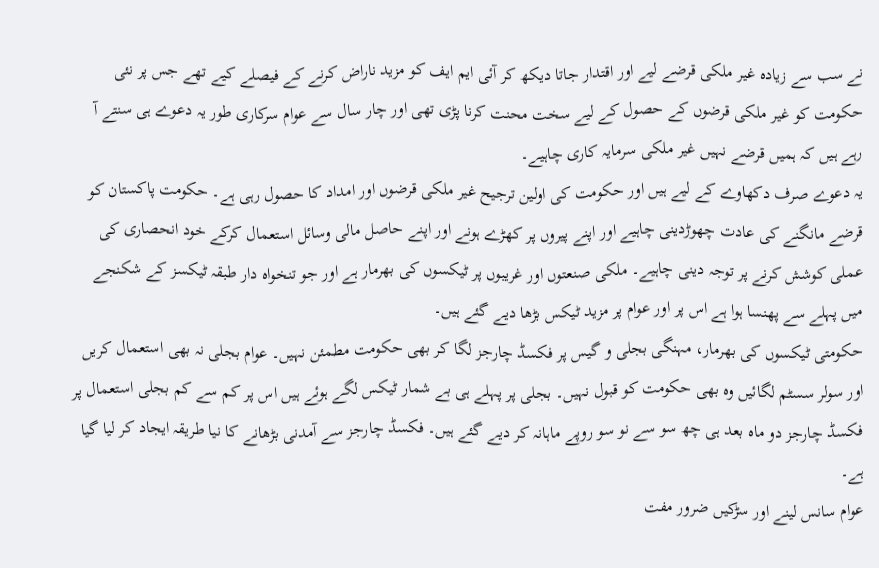نے سب سے زیادہ غیر ملکی قرضے لیے اور اقتدار جاتا دیکھ کر آئی ایم ایف کو مزید ناراض کرنے کے فیصلے کیے تھے جس پر نئی حکومت کو غیر ملکی قرضوں کے حصول کے لیے سخت محنت کرنا پڑی تھی اور چار سال سے عوام سرکاری طور یہ دعوے ہی سنتے آ رہے ہیں کہ ہمیں قرضے نہیں غیر ملکی سرمایہ کاری چاہیے۔
یہ دعوے صرف دکھاوے کے لیے ہیں اور حکومت کی اولین ترجیح غیر ملکی قرضوں اور امداد کا حصول رہی ہے۔ حکومت پاکستان کو قرضے مانگنے کی عادت چھوڑدینی چاہیے اور اپنے پیروں پر کھڑے ہونے اور اپنے حاصل مالی وسائل استعمال کرکے خود انحصاری کی عملی کوشش کرنے پر توجہ دینی چاہیے۔ ملکی صنعتوں اور غریبوں پر ٹیکسوں کی بھرمار ہے اور جو تنخواہ دار طبقہ ٹیکسز کے شکنجے میں پہلے سے پھنسا ہوا ہے اس پر اور عوام پر مزید ٹیکس بڑھا دیے گئے ہیں۔
حکومتی ٹیکسوں کی بھرمار، مہنگی بجلی و گیس پر فکسڈ چارجز لگا کر بھی حکومت مطمئن نہیں۔ عوام بجلی نہ بھی استعمال کریں اور سولر سسٹم لگائیں وہ بھی حکومت کو قبول نہیں۔ بجلی پر پہلے ہی بے شمار ٹیکس لگے ہوئے ہیں اس پر کم سے کم بجلی استعمال پر فکسڈ چارجز دو ماہ بعد ہی چھ سو سے نو سو روپے ماہانہ کر دیے گئے ہیں۔ فکسڈ چارجز سے آمدنی بڑھانے کا نیا طریقہ ایجاد کر لیا گیا ہے۔
عوام سانس لینے اور سڑکیں ضرور مفت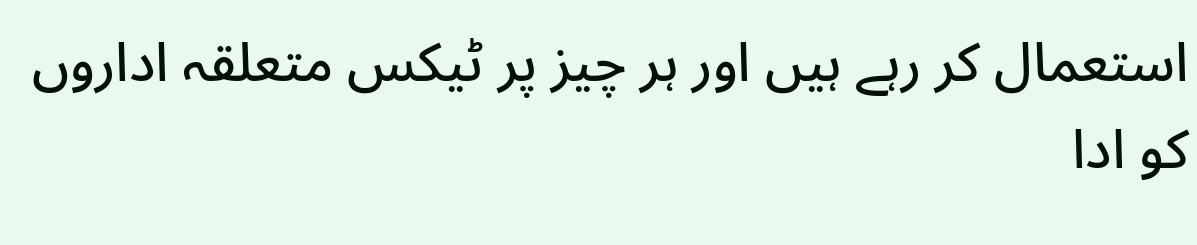استعمال کر رہے ہیں اور ہر چیز پر ٹیکس متعلقہ اداروں کو ادا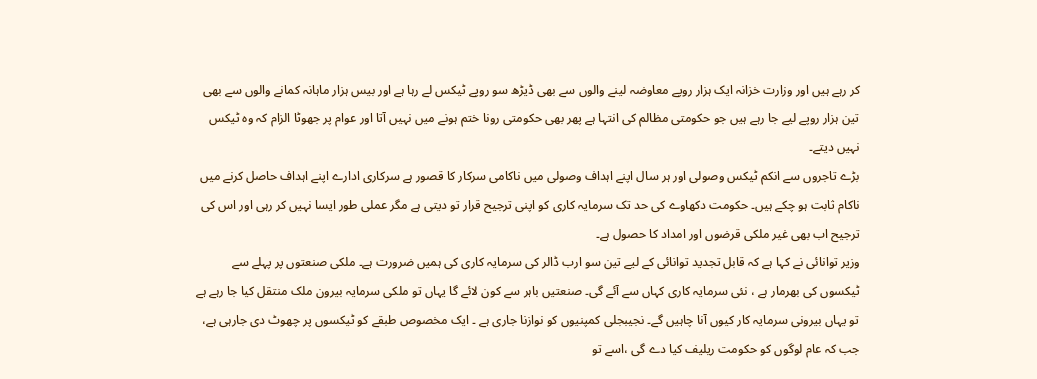کر رہے ہیں اور وزارت خزانہ ایک ہزار روپے معاوضہ لینے والوں سے بھی ڈیڑھ سو روپے ٹیکس لے رہا ہے اور بیس ہزار ماہانہ کمانے والوں سے بھی تین ہزار روپے لیے جا رہے ہیں جو حکومتی مظالم کی انتہا ہے پھر بھی حکومتی رونا ختم ہونے میں نہیں آتا اور عوام پر جھوٹا الزام کہ وہ ٹیکس نہیں دیتے۔
بڑے تاجروں سے انکم ٹیکس وصولی اور ہر سال اپنے اہداف وصولی میں ناکامی سرکار کا قصور ہے سرکاری ادارے اپنے اہداف حاصل کرنے میں ناکام ثابت ہو چکے ہیں۔ حکومت دکھاوے کی حد تک سرمایہ کاری کو اپنی ترجیح قرار تو دیتی ہے مگر عملی طور ایسا نہیں کر رہی اور اس کی ترجیح اب بھی غیر ملکی قرضوں اور امداد کا حصول ہے۔
وزیر توانائی نے کہا ہے کہ قابل تجدید توانائی کے لیے تین سو ارب ڈالر کی سرمایہ کاری کی ہمیں ضرورت ہے۔ ملکی صنعتوں پر پہلے سے ٹیکسوں کی بھرمار ہے ، نئی سرمایہ کاری کہاں سے آئے گی۔ صنعتیں باہر سے کون لائے گا یہاں تو ملکی سرمایہ بیرون ملک منتقل کیا جا رہے ہے تو یہاں بیرونی سرمایہ کار کیوں آنا چاہیں گے۔ نجیبجلی کمپنیوں کو نوازنا جاری ہے ۔ ایک مخصوص طبقے کو ٹیکسوں پر چھوٹ دی جارہی ہے، جب کہ عام لوگوں کو حکومت ریلیف کیا دے گی ،اسے تو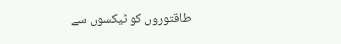طاقتوروں کو ٹیکسوں سے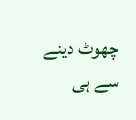چھوٹ دینے سے ہی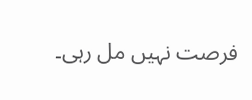فرصت نہیں مل رہی۔